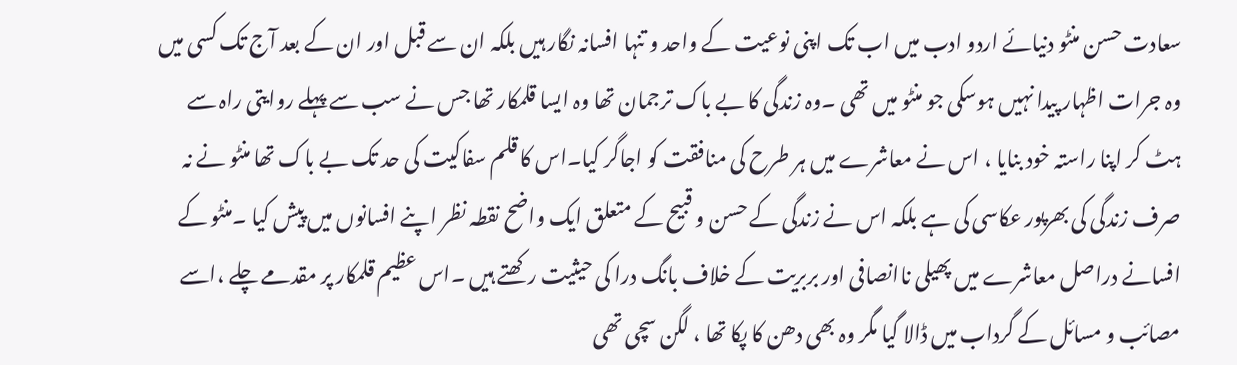سعادت حسن منٹو دنیائے اردو ادب میں اب تک اپنی نوعیت کے واحد و تنہا افسانہ نگار ہیں بلکہ ان سے قبل اور ان کے بعد آج تک کسی میں وہ جرات اظہار پیدا نہیں ہوسکی جو منٹو میں تھی ۔وہ زندگی کا بے باک ترجمان تھا وہ ایسا قلمکار تھا جس نے سب سے پہلے روایتی راہ سے ہٹ کر اپنا راستہ خود بنایا ، اس نے معاشرے میں ہر طرح کی منافقت کو اجاگر کیا۔اس کا قلم سفاکیت کی حد تک بے باک تھا منٹو نے نہ صرف زندگی کی بھرپور عکاسی کی ہے بلکہ اس نے زندگی کے حسن و قبیح کے متعلق ایک واضح نقطہ نظر اپنے افسانوں میں پیش کیا ۔منٹو کے افسانے دراصل معاشرے میں پھیلی ناانصافی اور بربریت کے خلاف بانگ درا کی حیثیت رکھتے ہیں ۔اس عظیم قلمکار پر مقدمے چلے ،اسے مصائب و مسائل کے گرداب میں ڈالا گیا مگر وہ بھی دھن کا پکا تھا ، لگن سچی تھی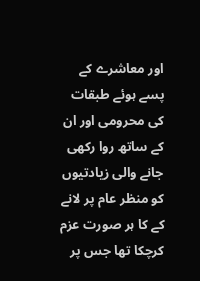اور معاشرے کے پسے ہوئے طبقات کی محرومی اور ان کے ساتھ روا رکھی جانے والی زیادتیوں کو منظر عام پر لانے کے کا ہر صورت عزم کرچکا تھا جس پر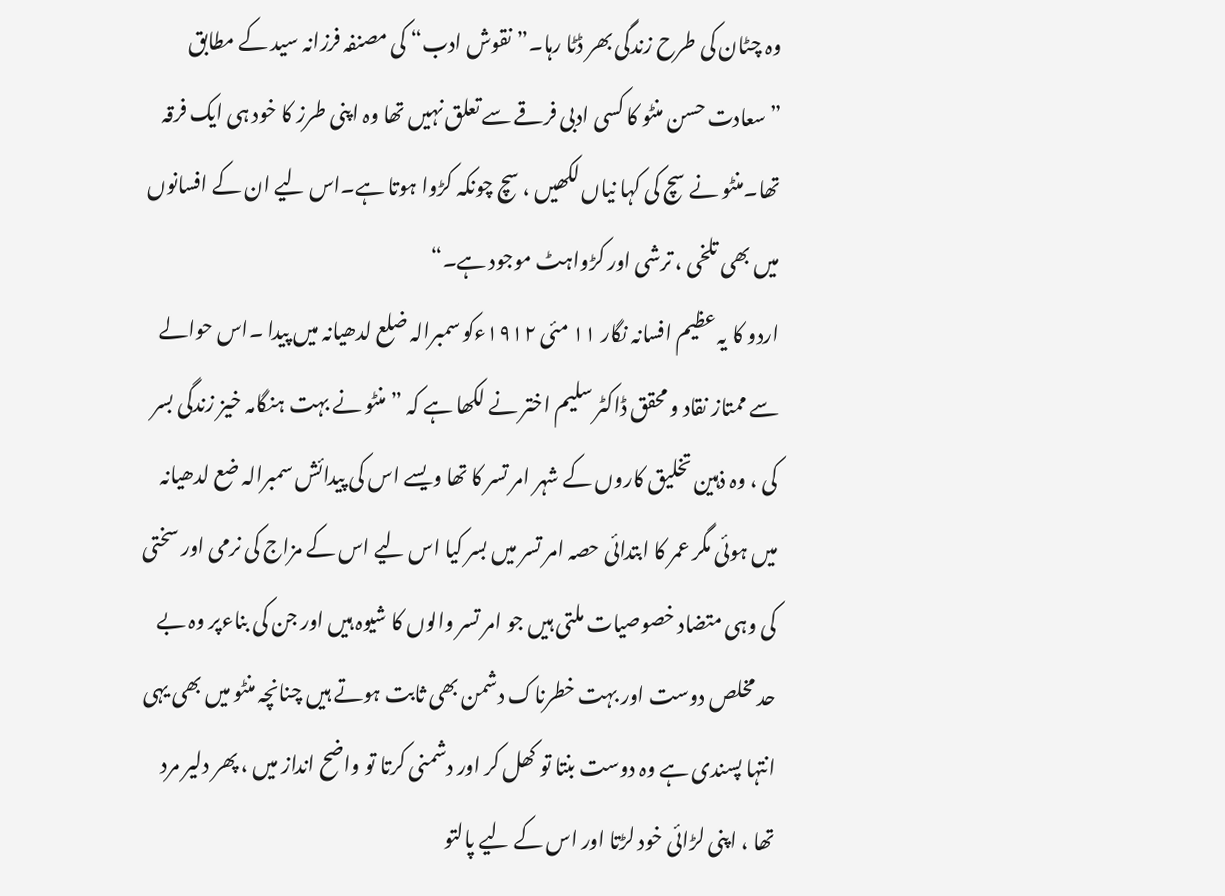وہ چٹان کی طرح زندگی بھر ڈٹا رہا۔”نقوش ادب“ کی مصنفہ فرزانہ سید کے مطابق ”سعادت حسن منٹو کا کسی ادبی فرقے سے تعلق نہیں تھا وہ اپنی طرز کا خود ہی ایک فرقہ تھا۔منٹو نے سچ کی کہا نیاں لکھیں ، سچ چونکہ کڑوا ہوتا ہے۔اس لیے ان کے افسانوں میں بھی تلخی ، ترشی اور کڑواہٹ موجود ہے۔“
اردو کا یہ عظیم افسانہ نگار ۱۱ مئی ۱۹۱۲ءکو سمبرالہ ضلع لدھیانہ میں پیدا ۔اس حوالے سے ممتاز نقاد و محقق ڈاکٹر سلیم اختر نے لکھا ہے کہ ”منٹو نے بہت ہنگامہ خیز زندگی بسر کی ، وہ ذہین تخلیق کاروں کے شہر امر تسر کا تھا ویسے اس کی پیدائش سمبرالہ ضع لدھیانہ میں ہوئی مگر عمر کا ابتدائی حصہ امر تسر میں بسر کیا اس لیے اس کے مزاج کی نرمی اور سختی کی وہی متضاد خصوصیات ملتی ہیں جو امر تسر والوں کا شیوہ ہیں اور جن کی بناءپر وہ بے حد مخلص دوست اور بہت خطرناک دشمن بھی ثابت ہوتے ہیں چنانچہ منٹو میں بھی یہی انتہا پسندی ہے وہ دوست بنتا تو کھل کر اور دشمنی کرتا تو واضح انداز میں ، پھر دلیر مرد تھا ، اپنی لڑائی خود لڑتا اور اس کے لیے پالتو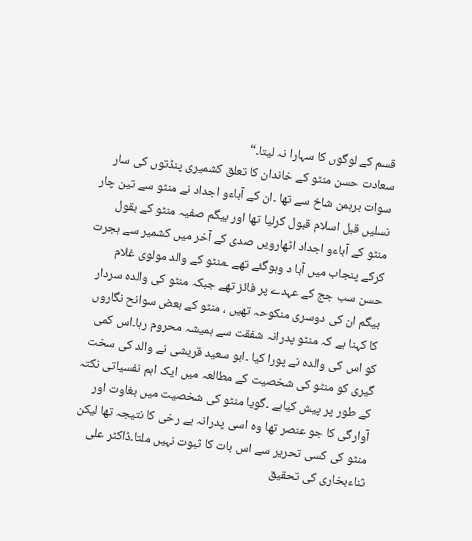قسم کے لوگوں کا سہارا نہ لیتا۔“
سعادت حسن منٹو کے خاندان کا تعلق کشمیری پنڈتوں کی سار سوات برہمن شاخ سے تھا ۔ان کے آباءو اجداد نے منٹو سے تین چار نسلیں قبل اسلام قبول کرلیا تھا اور بیگم صفیہ منٹو کے بقول منٹو کے آباءو اجداد اٹھارویں صدی کے آخر میں کشمیر سے ہجرت کرکے پنجاب میں آبا د وہوگئے تھے ۔منٹو کے والد مولوی غلام حسن سب جج کے عہدے پر فائز تھے جبکہ منٹو کی والدہ سردار بیگم ان کی دوسری منکوحہ تھیں ، منٹو کے بعض سوانح نگاروں کا کہنا ہے کہ منٹو پدرانہ شفقت سے ہمیشہ محروم رہا۔اس کمی کو اس کی والدہ نے پورا کیا ۔ابو سعید قریشی نے والد کی سخت گیری کو منٹو کی شخصیت کے مطالعہ میں ایک اہم نفسیاتی نکتہ کے طور پر پیش کیاہے ۔گویا منٹو کی شخصیت میں بغاوت اور آوارگی کا جو عنصر تھا وہ اسی پدرانہ بے رخی کا نتیجہ تھا لیکن منٹو کی کسی تحریر سے اس بات کا ثبوت نہیں ملتا۔ڈاکٹر علی ثناءبخاری کی تحقیق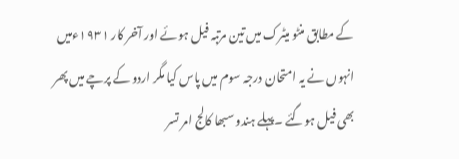کے مطابق منٹو میٹرک میں تین مرتبہ فیل ہوئے اور آخر کار ۱۹۳۱ءمیں انہوں نے یہ امتحان درجہ سوم میں پاس کیا مگر اردو کے پرچے میں پھر بھی فیل ہوگئے ۔پہلے ہندو سبھا کالج امر تسر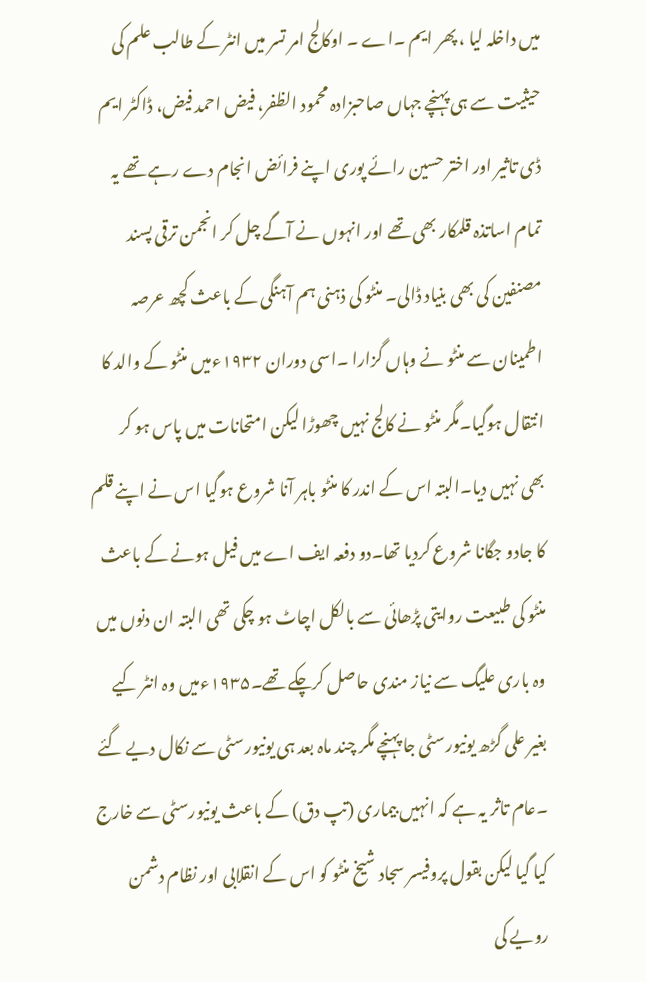میں داخلہ لیا ، پھر ایم ۔اے ۔ اوکالج امر تسر میں انٹر کے طالب علم کی حیثیت سے ہی پہنچے جہاں صاحبزادہ محمود الظفر، فیض احمد فیض، ڈاکٹر ایم ڈی تاثیر اور اختر حسین رائے پوری اپنے فرائض انجام دے رہے تھے یہ تمام اساتذہ قلمکار بھی تھے اور انہوں نے آگے چل کر انجمن ترقی پسند مصنفین کی بھی بنیاد ڈالی۔ منٹو کی ذہنی ہم آہنگی کے باعث کچھ عرصہ اطمینان سے منٹو نے وہاں گزارا ۔اسی دوران ۱۹۳۲ءمیں منٹو کے والد کا انتقال ہوگیا۔مگر منٹو نے کالج نہیں چھوڑا لیکن امتحانات میں پاس ہو کر بھی نہیں دیا۔البتہ اس کے اندر کا منٹو باہر آنا شروع ہوگیا اس نے اپنے قلم کا جادو جگانا شروع کردیا تھا۔دو دفعہ ایف اے میں فیل ہونے کے باعث منٹو کی طبیعت روایتی پڑھائی سے بالکل اچاٹ ہو چکی تھی البتہ ان دنوں میں وہ باری علیگ سے نیاز مندی حاصل کرچکے تھے۔۱۹۳۵ءمیں وہ انٹر کیے بغیر علی گڑھ یونیورسٹی جا پہنچے مگر چند ماہ بعد ہی یونیورسٹی سے نکال دیے گئے ۔عام تاثر یہ ہے کہ انہیں بیماری (تپ دق) کے باعث یونیورسٹی سے خارج کیا گیا لیکن بقول پروفیسر سجاد شیخ منٹو کو اس کے انقلابی اور نظام دشمن رویے کی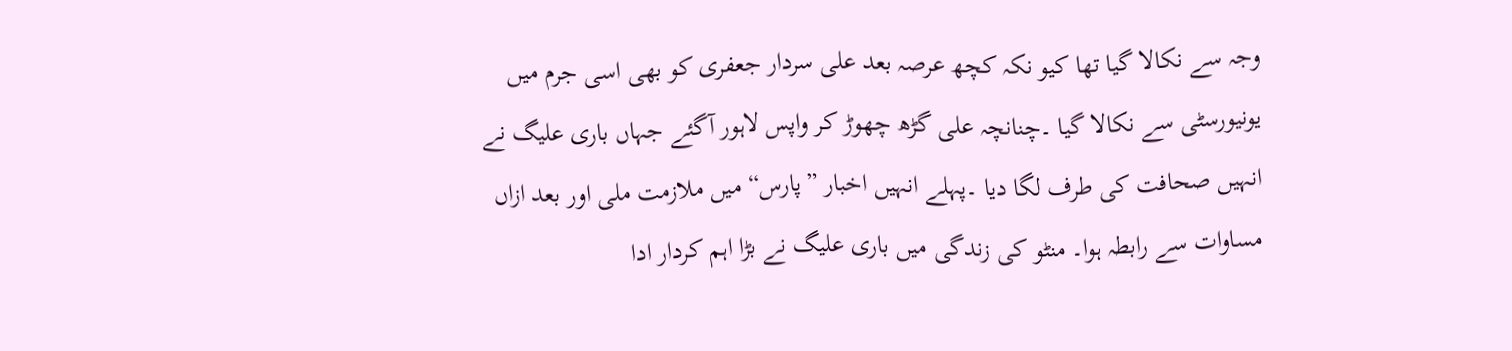وجہ سے نکالا گیا تھا کیو نکہ کچھ عرصہ بعد علی سردار جعفری کو بھی اسی جرم میں یونیورسٹی سے نکالا گیا ۔چنانچہ علی گڑھ چھوڑ کر واپس لاہور آگئے جہاں باری علیگ نے انہیں صحافت کی طرف لگا دیا ۔پہلے انہیں اخبار ”پارس“ میں ملازمت ملی اور بعد ازاں مساوات سے رابطہ ہوا۔ منٹو کی زندگی میں باری علیگ نے بڑا اہم کردار ادا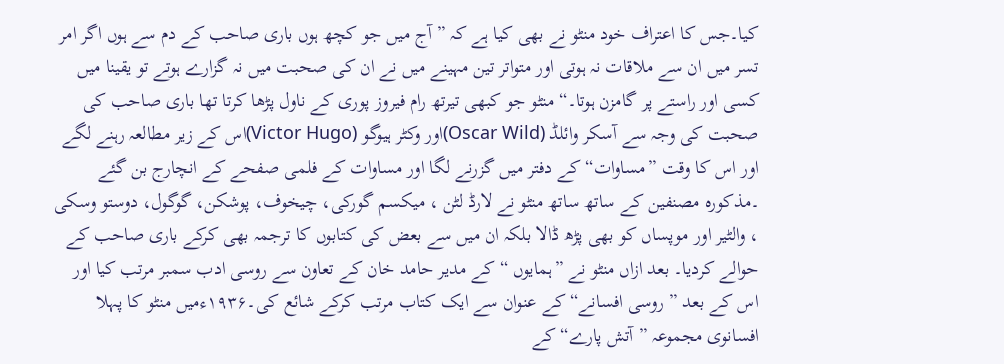کیا۔جس کا اعتراف خود منٹو نے بھی کیا ہے کہ ”آج میں جو کچھ ہوں باری صاحب کے دم سے ہوں اگر امر تسر میں ان سے ملاقات نہ ہوتی اور متواتر تین مہینے میں نے ان کی صحبت میں نہ گزارے ہوتے تو یقینا میں کسی اور راستے پر گامزن ہوتا۔“ منٹو جو کبھی تیرتھ رام فیروز پوری کے ناول پڑھا کرتا تھا باری صاحب کی صحبت کی وجہ سے آسکر وائلڈ (Oscar Wild)اور وکٹر ہیوگو (Victor Hugo)اس کے زیر مطالعہ رہنے لگے اور اس کا وقت ”مساوات“ کے دفتر میں گزرنے لگا اور مساوات کے فلمی صفحے کے انچارج بن گئے ۔مذکورہ مصنفین کے ساتھ ساتھ منٹو نے لارڈ لٹن ، میکسم گورکی، چیخوف، پوشکن، گوگول، دوستو وسکی ، والٹیر اور موپساں کو بھی پڑھ ڈالا بلکہ ان میں سے بعض کی کتابوں کا ترجمہ بھی کرکے باری صاحب کے حوالے کردیا۔ بعد ازاں منٹو نے ”ہمایوں “ کے مدیر حامد خان کے تعاون سے روسی ادب سمبر مرتب کیا اور اس کے بعد ” روسی افسانے“ کے عنوان سے ایک کتاب مرتب کرکے شائع کی۔۱۹۳۶ءمیں منٹو کا پہلا افسانوی مجموعہ ”آتش پارے“ کے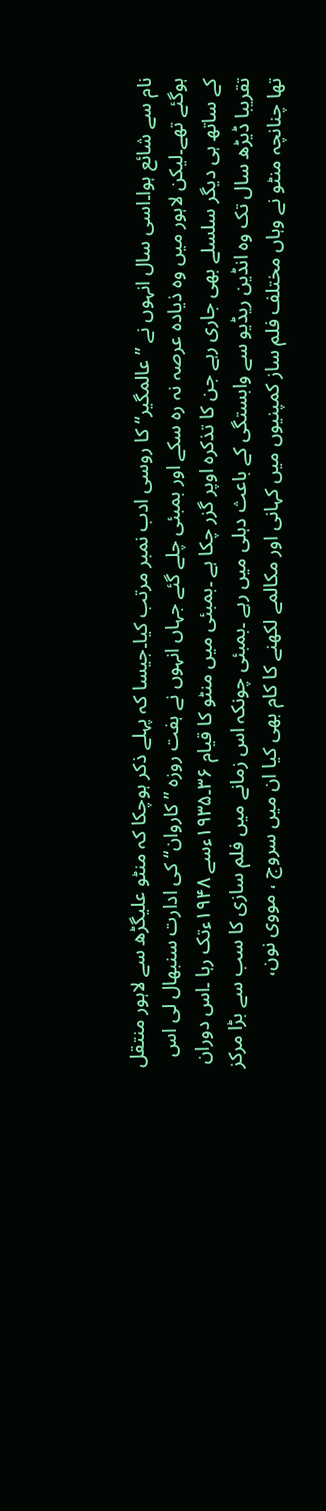نام سے شائع ہوا۔اسی سال انہوں نے ”عالمگیر“ کا روسی ادب نمبر مرتب کیا۔جیسا کہ پہلے ذکر ہوچکا کہ منٹو علیگڑھ سے لاہور منتقل ہوگئے تھے۔لیکن لاہور میں وہ ذیادہ عرصہ نہ رہ سکے اور بمبئی چلے گئے جہاں انہوں نے ہفت روزہ ”کاروان“ کی ادارت سنبھال لی اس کے ساتھ ہی دیگر سلسلے بھی جاری رہے جن کا تذکرہ اوپر گزر چکا ہے ۔بمبئی میں منٹو کا قیام ۳۶۔۱۹۳۵ءسے ۱۹۴۸ءتک رہا ۔اس دوران تقریبا ڈیڑھ سال تک وہ انڈین ریڈیو سے وابستگی کے باعث دہلی میں رہے ۔بمبئی چونکہ اس زمانے میں فلم سازی کا سب سے بڑا مرکز تھا چنانچہ منٹو نے وہاں مختلف فلم ساز کمپنیوں میں کہانی اور مکالمے لکھنے کا کام بھی کیا ان میں سروج ، مووی نون،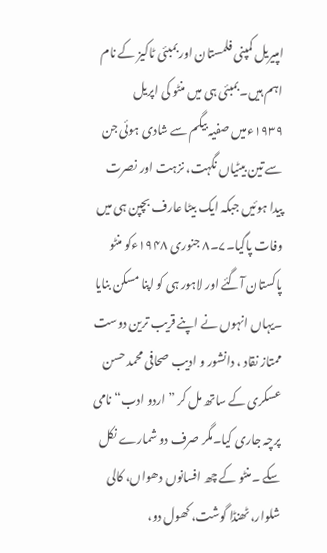امپیریل کمپنی فلمستان اور بمبئی ٹاکیز کے نام اہم ہیں۔بمبئی ہی میں منٹو کی اپریل ۱۹۳۹ءمیں صفیہ بیگم سے شادی ہوئی جن سے تین بیٹیاں نگہت، نزہت اور نصرت پیدا ہوئیں جبکہ ایک بیٹا عارف بچپن ہی میں وفات پاگیا۔۷۔۸ جنوری ۱۹۴۸ءکو منٹو پاکستان آگئے اور لاہور ہی کو اپنا مسکن بنایا ۔یہاں انہوں نے اپنے قریب ترین دوست ممتاز نقاد ، دانشور و ادیب صحافی محمد حسن عسکری کے ساتھ مل کر ” اردو ادب“ نامی پرچہ جاری کیا۔مگر صرف دو شمارے نکل سکے ۔منٹو کے چھ افسانوں دھواں، کالی شلوار، ٹھنڈا گوشت، کھول دو،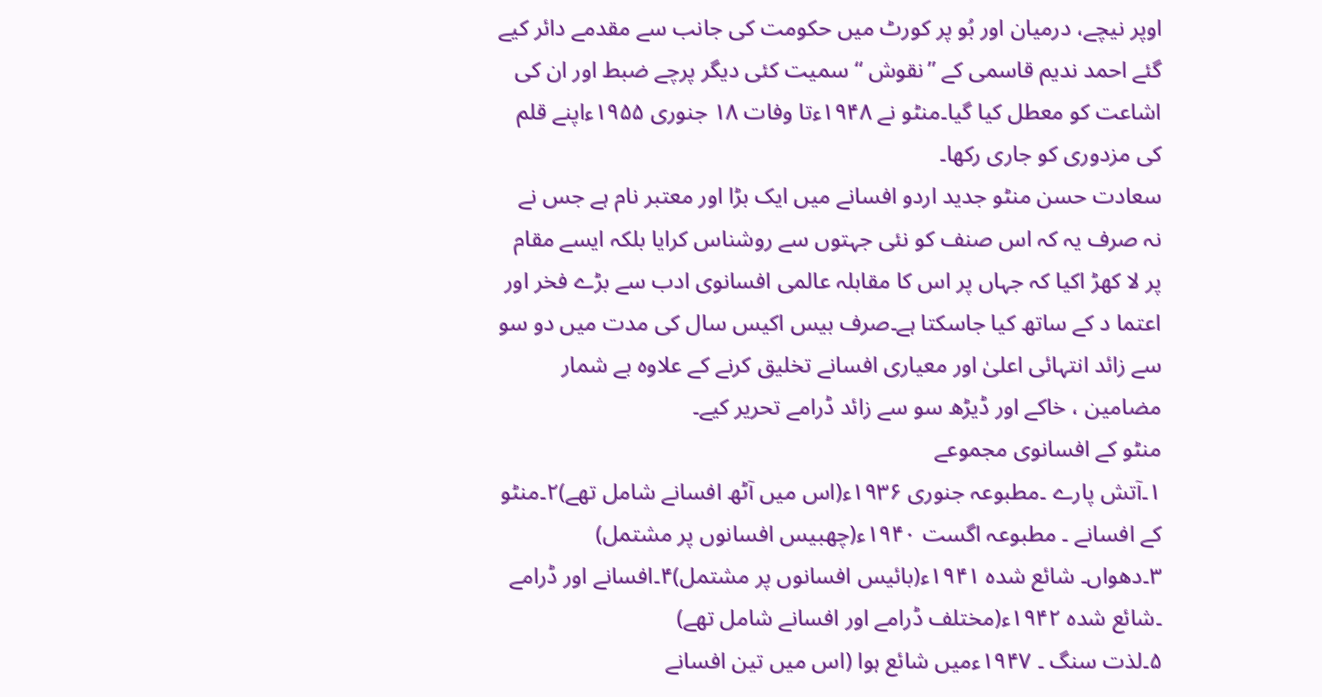اوپر نیچے، درمیان اور بُو پر کورٹ میں حکومت کی جانب سے مقدمے دائر کیے گئے احمد ندیم قاسمی کے ”نقوش “سمیت کئی دیگر پرچے ضبط اور ان کی اشاعت کو معطل کیا گیا۔منٹو نے ۱۹۴۸ءتا وفات ۱۸ جنوری ۱۹۵۵ءاپنے قلم کی مزدوری کو جاری رکھا۔
سعادت حسن منٹو جدید اردو افسانے میں ایک بڑا اور معتبر نام ہے جس نے نہ صرف یہ کہ اس صنف کو نئی جہتوں سے روشناس کرایا بلکہ ایسے مقام پر لا کھڑ اکیا کہ جہاں پر اس کا مقابلہ عالمی افسانوی ادب سے بڑے فخر اور اعتما د کے ساتھ کیا جاسکتا ہے۔صرف بیس اکیس سال کی مدت میں دو سو سے زائد انتہائی اعلیٰ اور معیاری افسانے تخلیق کرنے کے علاوہ بے شمار مضامین ، خاکے اور ڈیڑھ سو سے زائد ڈرامے تحریر کیے۔
منٹو کے افسانوی مجموعے
۱۔آتش پارے ۔مطبوعہ جنوری ۱۹۳۶ء(اس میں آٹھ افسانے شامل تھے)۲۔منٹو کے افسانے ۔ مطبوعہ اگست ۱۹۴۰ء(چھبیس افسانوں پر مشتمل)
۳۔دھواں۔ شائع شدہ ۱۹۴۱ء(بائیس افسانوں پر مشتمل)۴۔افسانے اور ڈرامے ۔شائع شدہ ۱۹۴۲ء(مختلف ڈرامے اور افسانے شامل تھے)
۵۔لذت سنگ ۔ ۱۹۴۷ءمیں شائع ہوا (اس میں تین افسانے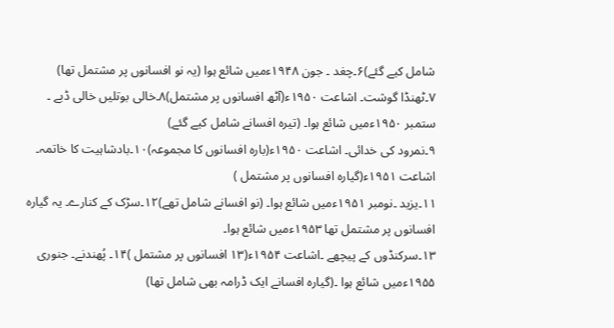شامل کیے گئے)۶۔چغد ۔ جون ۱۹۴۸ءمیں شائع ہوا (یہ نو افسانوں پر مشتمل تھا)
۷۔ٹھنڈا گوشت۔ اشاعت ۱۹۵۰ء(آٹھ افسانوں پر مشتمل)۸۔خالی بوتلیں خالی ڈبے ۔ ستمبر ۱۹۵۰ءمیں شائع ہوا۔ (تیرہ افسانے شامل کیے گئے)
۹۔نمرود کی خدائی۔ اشاعت ۱۹۵۰ء(بارہ افسانوں کا مجموعہ)۱۰۔بادشاہیت کا خاتمہ۔ اشاعت ۱۹۵۱ء(گیارہ افسانوں پر مشتمل )
۱۱۔یزید ۔نومبر ۱۹۵۱ءمیں شائع ہوا۔ (نو افسانے شامل تھے)۱۲۔سڑک کے کنارے۔ یہ گیارہ افسانوں پر مشتمل تھا ۱۹۵۳ءمیں شائع ہوا۔
۱۳۔سرکنڈوں کے پیچھے ۔اشاعت ۱۹۵۴ء(۱۳ افسانوں پر مشتمل )۱۴۔ پُھندنے۔ جنوری ۱۹۵۵ءمیں شائع ہوا ۔(گیارہ افسانے ایک ڈرامہ بھی شامل تھا)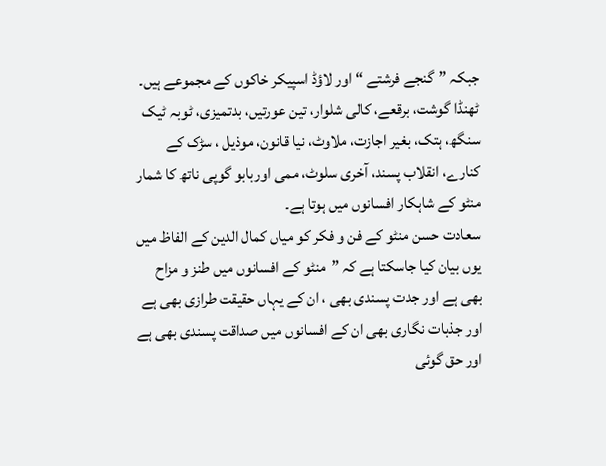جبکہ ”گنجے فرشتے “ اور لاؤڈ اسپیکر خاکوں کے مجموعے ہیں۔
ٹھنڈا گوشت، برقعے، کالی شلوار، تین عورتیں، بدتمیزی، ٹوبہ ٹیک سنگھ، ہتک، بغیر اجازت، ملاوٹ، نیا قانون، موذیل ، سڑک کے کنارے، انقلاب پسند، آخری سلوٹ، ممی اوربابو گوپی ناتھ کا شمار منٹو کے شاہکار افسانوں میں ہوتا ہے۔
سعادت حسن منٹو کے فن و فکر کو میاں کمال الدین کے الفاظ میں یوں بیان کیا جاسکتا ہے کہ ”منٹو کے افسانوں میں طنز و مزاح بھی ہے اور جدت پسندی بھی ، ان کے یہاں حقیقت طرازی بھی ہے اور جذبات نگاری بھی ان کے افسانوں میں صداقت پسندی بھی ہے اور حق گوئی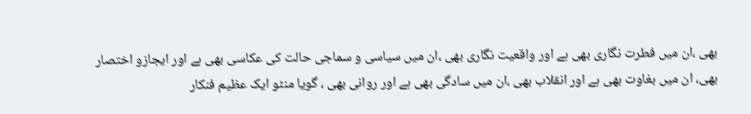بھی ،ان میں فطرت نگاری بھی ہے اور واقعیت نگاری بھی ،ان میں سیاسی و سماجی حالت کی عکاسی بھی ہے اور ایجازو اختصار بھی، ان میں بغاوت بھی ہے اور انقلاب بھی ،ان میں سادگی بھی ہے اور روانی بھی ، گویا منٹو ایک عظیم فنکار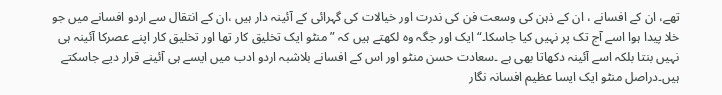تھے، ان کے افسانے ، ان کے ذہن کی وسعت فن کی ندرت اور خیالات کی گہرائی کے آئینہ دار ہیں ،ان کے انتقال سے اردو افسانے میں جو خلا پیدا ہوا اسے آج تک پر نہیں کیا جاسکا۔“ ایک اور جگہ وہ لکھتے ہیں کہ ”منٹو ایک تخلیق کار تھا اور تخلیق کار اپنے عصرکا آئینہ ہی نہیں بنتا بلکہ اسے آئینہ دکھاتا بھی ہے ۔سعادت حسن منٹو اور اس کے افسانے بلاشبہ اردو ادب میں ایسے ہی آئینے قرار دیے جاسکتے ہیں۔دراصل منٹو ایک ایسا عظیم افسانہ نگار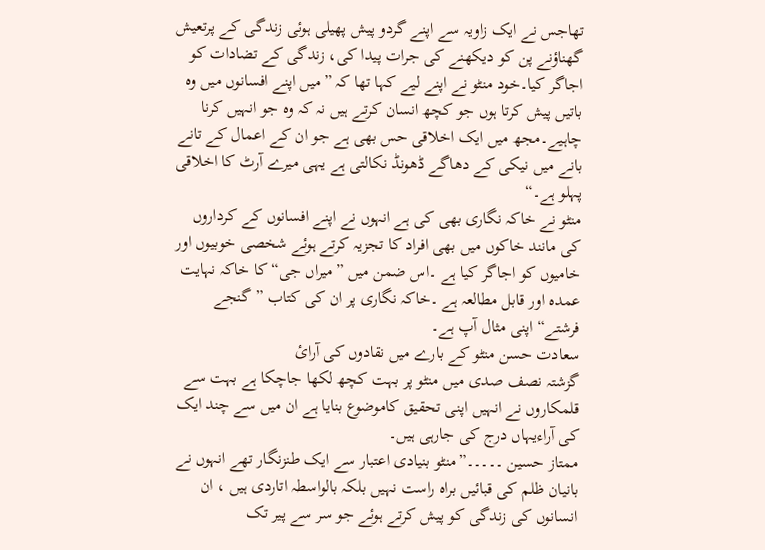تھاجس نے ایک زاویہ سے اپنے گردو پیش پھیلی ہوئی زندگی کے پرتعیش گھناؤنے پن کو دیکھنے کی جرات پیدا کی، زندگی کے تضادات کو اجاگر کیا۔خود منٹو نے اپنے لیے کہا تھا کہ ”میں اپنے افسانوں میں وہ باتیں پیش کرتا ہوں جو کچھ انسان کرتے ہیں نہ کہ وہ جو انہیں کرنا چاہیے۔مجھ میں ایک اخلاقی حس بھی ہے جو ان کے اعمال کے تانے بانے میں نیکی کے دھاگے ڈھونڈ نکالتی ہے یہی میرے آرٹ کا اخلاقی پہلو ہے۔“
منٹو نے خاکہ نگاری بھی کی ہے انہوں نے اپنے افسانوں کے کرداروں کی مانند خاکوں میں بھی افراد کا تجزیہ کرتے ہوئے شخصی خوبیوں اور خامیوں کو اجاگر کیا ہے ۔اس ضمن میں ”میراں جی“ کا خاکہ نہایت عمدہ اور قابل مطالعہ ہے ۔خاکہ نگاری پر ان کی کتاب ”گنجے فرشتے“ اپنی مثال آپ ہے۔
سعادت حسن منٹو کے بارے میں نقادوں کی آرائ
گزشتہ نصف صدی میں منٹو پر بہت کچھ لکھا جاچکا ہے بہت سے قلمکاروں نے انہیں اپنی تحقیق کاموضوع بنایا ہے ان میں سے چند ایک کی آراءیہاں درج کی جارہی ہیں۔
ممتاز حسین ۔۔۔۔۔”منٹو بنیادی اعتبار سے ایک طنزنگار تھے انہوں نے بانیان ظلم کی قبائیں براہ راست نہیں بلکہ بالواسطہ اتاردی ہیں ، ان انسانوں کی زندگی کو پیش کرتے ہوئے جو سر سے پیر تک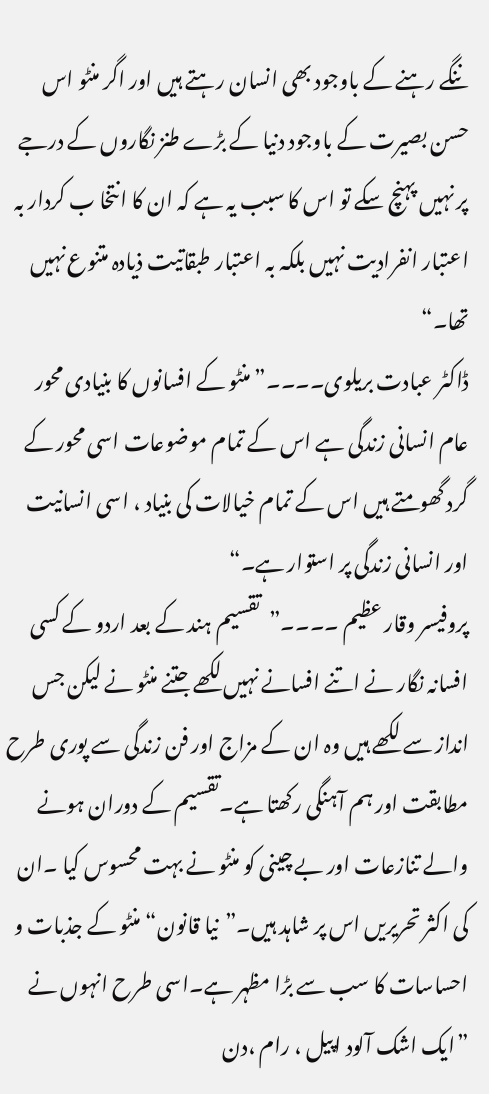ننگے رہنے کے باوجود بھی انسان رہتے ہیں اور اگر منٹو اس حسن بصیرت کے باوجود دنیا کے بڑے طنز نگاروں کے درجے پر نہیں پہنچ سکے تو اس کا سبب یہ ہے کہ ان کا انتخا ب کردار بہ اعتبار انفرادیت نہیں بلکہ بہ اعتبار طبقاتیت ذیادہ متنوع نہیں تھا۔“
ڈاکٹر عبادت بریلوی۔۔۔۔” منٹو کے افسانوں کا بنیادی محور عام انسانی زندگی ہے اس کے تمام موضوعات اسی محور کے گرد گھومتے ہیں اس کے تمام خیالات کی بنیاد ، اسی انسانیت اور انسانی زندگی پر استوار ہے۔“
پروفیسر وقار عظیم ۔۔۔۔”تقسیم ہند کے بعد اردو کے کسی افسانہ نگار نے اتنے افسانے نہیں لکھے جتنے منٹو نے لیکن جس انداز سے لکھے ہیں وہ ان کے مزاج اور فن زندگی سے پوری طرح مطابقت اور ہم آہنگی رکھتا ہے۔تقسیم کے دوران ہونے والے تنازعات اور بے چینی کو منٹو نے بہت محسوس کیا ۔ان کی اکثر تحریریں اس پر شاہد ہیں۔”نیا قانون“ منٹو کے جذبات و احساسات کا سب سے بڑا مظہر ہے۔اسی طرح انہوں نے ”ایک اشک آلود اپیل ، رام ،دن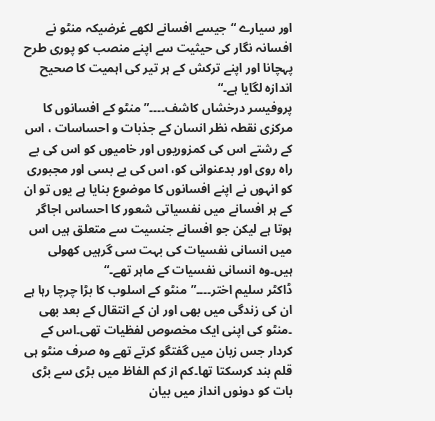اور سیارے “جیسے افسانے لکھے غرضیکہ منٹو نے افسانہ نگار کی حیثیت سے اپنے منصب کو پوری طرح پہچانا اور اپنے ترکش کے ہر تیر کی اہمیت کا صحیح اندازہ لگایا ہے۔“
پروفیسر درخشاں کاشف۔۔۔۔” منٹو کے افسانوں کا مرکزی نقطہ نظر انسان کے جذبات و احساسات ، اس کے رشتے اس کی کمزوریوں اور خامیوں کو اس کی بے راہ روی اور بدعنوانی کو، اس کی بے بسی اور مجبوری کو انہوں نے اپنے افسانوں کا موضوع بنایا ہے یوں تو ان کے ہر افسانے میں نفسیاتی شعور کا احساس اجاگر ہوتا ہے لیکن جو افسانے جنسیت سے متعلق ہیں اس میں انسانی نفسیات کی بہت سی گرہیں کھولی ہیں۔وہ انسانی نفسیات کے ماہر تھے۔“
ڈاکٹر سلیم اختر۔۔۔۔”منٹو کے اسلوب کا بڑا چرچا رہا ہے ان کی زندگی میں بھی اور ان کے انتقال کے بعد بھی ۔منٹو کی اپنی ایک مخصوص لفظیات تھی۔اس کے کردار جس زبان میں گفتگو کرتے تھے وہ صرف منٹو ہی قلم بند کرسکتا تھا۔کم از کم الفاظ میں بڑی سے بڑی بات کو دونوں انداز میں بیان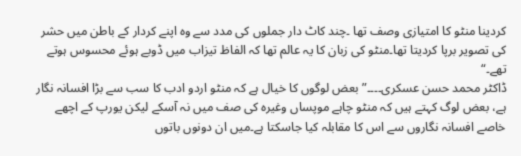کردینا منٹو کا امتیازی وصف تھا ۔چند کاٹ دار جملوں کی مدد سے وہ اپنے کردار کے باطن میں حشر کی تصویر برپا کردیتا تھا۔منٹو کی زبان کا یہ عالم تھا کہ الفاظ تیزاب میں ڈوبے ہوئے محسوس ہوتے تھے۔“
ڈاکٹر محمد حسن عسکری۔۔۔۔”بعض لوگوں کا خیال ہے کہ منٹو اردو ادب کا سب سے بڑا افسانہ نگار ہے، بعض لوگ کہتے ہیں کہ منٹو چاہے موپساں وغیرہ کی صف میں نہ آسکے لیکن یورپ کے اچھے خاصے افسانہ نگاروں سے اس کا مقابلہ کیا جاسکتا ہے۔میں ان دونوں باتوں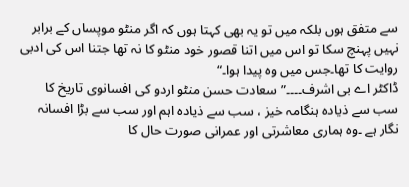سے متفق ہوں بلکہ میں تو یہ بھی کہتا ہوں کہ اگر منٹو موپساں کے برابر نہیں پہنچ سکا تو اس میں اتنا قصور خود منٹو کا نہ تھا جتنا اس کی ادبی روایت کا تھا۔جس میں وہ پیدا ہوا۔“
ڈاکٹر اے بی اشرف۔۔۔۔”سعادت حسن منٹو اردو کی افسانوی تاریخ کا سب سے ذیادہ ہنگامہ خیز ، سب سے ذیادہ اہم اور سب سے بڑا افسانہ نگار ہے ۔وہ ہماری معاشرتی اور عمرانی صورت حال کا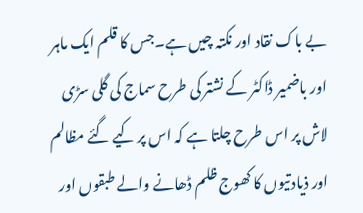بے باک نقاد اور نکتہ چیں ہے۔جس کا قلم ایک ماہر اور باضمیر ڈاکٹر کے نشتر کی طرح سماج کی گلی سڑی لاش پر اس طرح چلتا ہے کہ اس پر کیے گئے مظالم اور ذیادتیوں کا کھوج ظلم ڈھانے والے طبقوں اور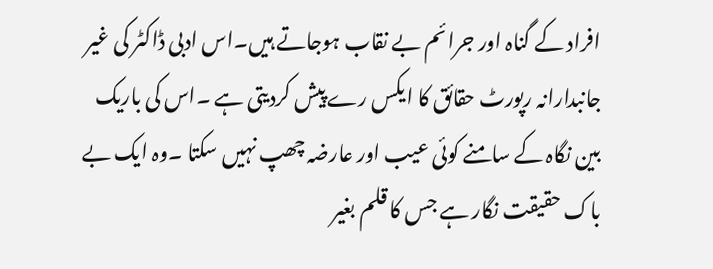افراد کے گناہ اور جرائم بے نقاب ہوجاتے ہیں۔اس ادبی ڈاکٹر کی غیر جانبدارانہ رپورٹ حقائق کا ایکس رے پیش کردیتی ہے ۔اس کی باریک بین نگاہ کے سامنے کوئی عیب اور عارضہ چھپ نہیں سکتا ۔وہ ایک بے باک حقیقت نگار ہے جس کا قلم بغیر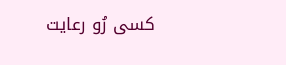کسی رُو رعایت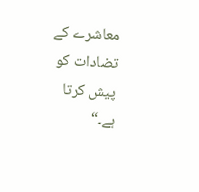معاشرے کے تضادات کو پیش کرتا ہے۔“